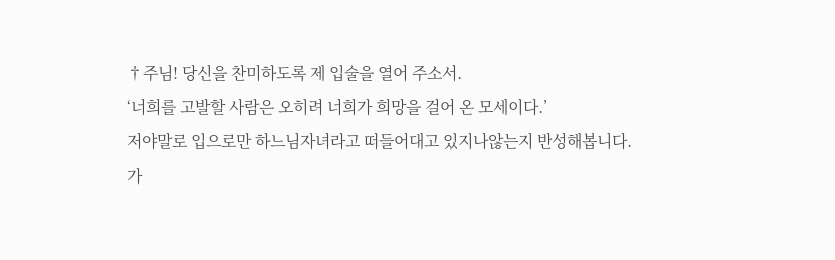†주님! 당신을 찬미하도록 제 입술을 열어 주소서.
‘너희를 고발할 사람은 오히려 너희가 희망을 걸어 온 모세이다.’
저야말로 입으로만 하느님자녀라고 떠들어대고 있지나않는지 반성해봅니다.
가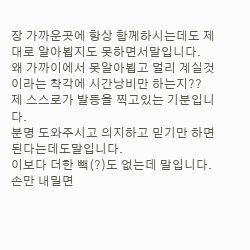장 가까운곳에 항상 함께하시는데도 제대로 알아뵙지도 못하면서말입니다.
왜 가까이에서 못알아뵙고 멀리 계실것이라는 착각에 시간낭비만 하는지??
제 스스로가 발등을 찍고있는 기분입니다.
분명 도와주시고 의지하고 믿기만 하면 된다는데도말입니다.
이보다 더한 빽(?)도 없는데 말입니다.
손만 내밀면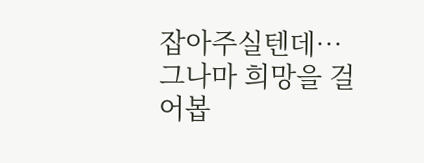잡아주실텐데…
그나마 희망을 걸어봅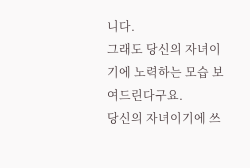니다.
그래도 당신의 자녀이기에 노력하는 모습 보여드린다구요.
당신의 자녀이기에 쓰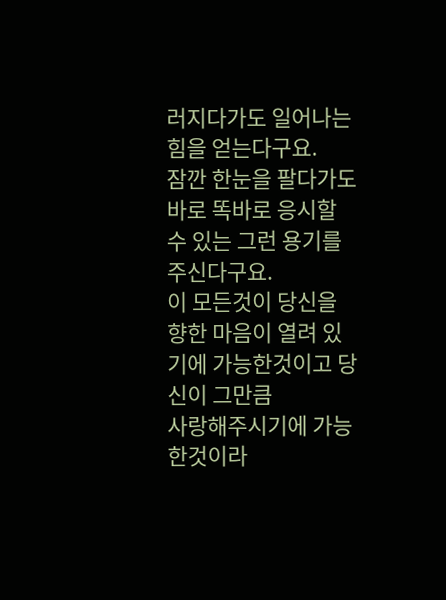러지다가도 일어나는 힘을 얻는다구요.
잠깐 한눈을 팔다가도 바로 똑바로 응시할 수 있는 그런 용기를 주신다구요.
이 모든것이 당신을 향한 마음이 열려 있기에 가능한것이고 당신이 그만큼
사랑해주시기에 가능한것이라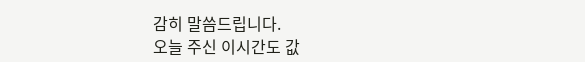감히 말씀드립니다.
오늘 주신 이시간도 값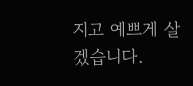지고 예쁘게 살겠습니다.